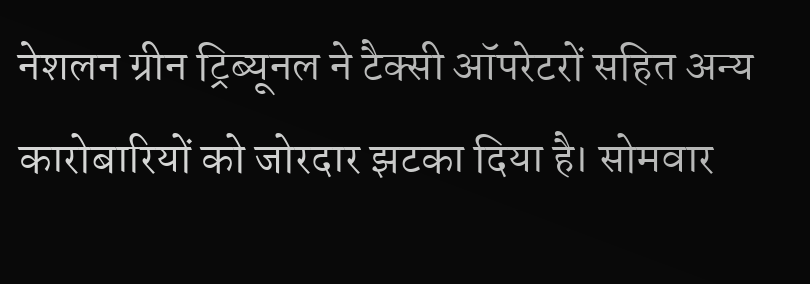नेशलन ग्रीन ट्रिब्यूनल ने टैक्सी ऑपरेटरों सहित अन्य कारोबारियों को जोरदार झटका दिया है। सोमवार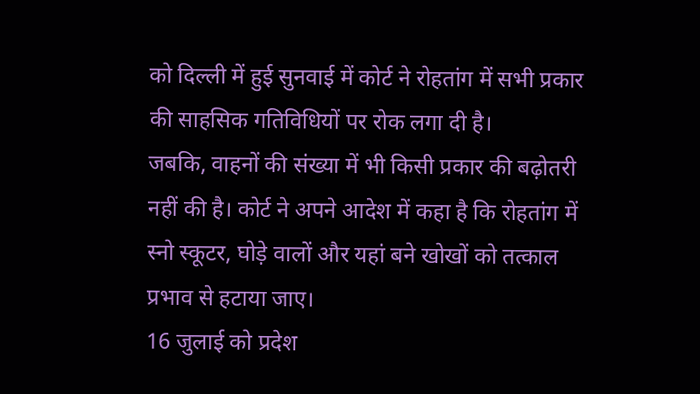को दिल्ली में हुई सुनवाई में कोर्ट ने रोहतांग में सभी प्रकार की साहसिक गतिविधियों पर रोक लगा दी है।
जबकि, वाहनों की संख्या में भी किसी प्रकार की बढ़ोतरी नहीं की है। कोर्ट ने अपने आदेश में कहा है कि रोहतांग में स्नो स्कूटर, घोड़े वालों और यहां बने खोखों को तत्काल प्रभाव से हटाया जाए।
16 जुलाई को प्रदेश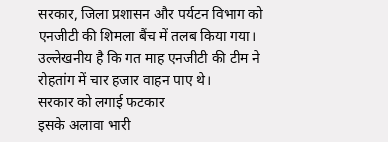सरकार, जिला प्रशासन और पर्यटन विभाग को एनजीटी की शिमला बैंच में तलब किया गया। उल्लेखनीय है कि गत माह एनजीटी की टीम ने रोहतांग में चार हजार वाहन पाए थे।
सरकार को लगाई फटकार
इसके अलावा भारी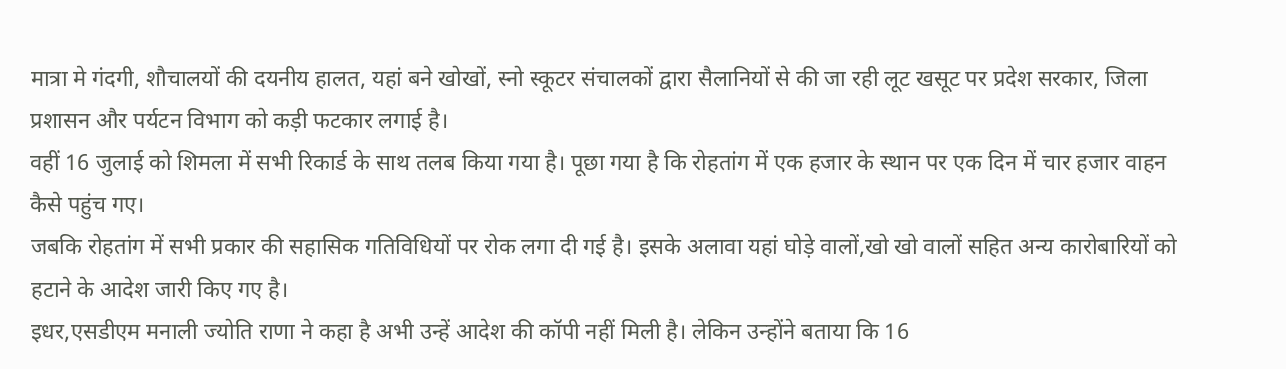मात्रा मे गंदगी, शौचालयों की दयनीय हालत, यहां बने खोखों, स्नो स्कूटर संचालकों द्वारा सैलानियों से की जा रही लूट खसूट पर प्रदेश सरकार, जिला प्रशासन और पर्यटन विभाग को कड़ी फटकार लगाई है।
वहीं 16 जुलाई को शिमला में सभी रिकार्ड के साथ तलब किया गया है। पूछा गया है कि रोहतांग में एक हजार के स्थान पर एक दिन में चार हजार वाहन कैसे पहुंच गए।
जबकि रोहतांग में सभी प्रकार की सहासिक गतिविधियों पर रोक लगा दी गई है। इसके अलावा यहां घोड़े वालों,खो खो वालों सहित अन्य कारोबारियों को हटाने के आदेश जारी किए गए है।
इधर,एसडीएम मनाली ज्योति राणा ने कहा है अभी उन्हें आदेश की कॉपी नहीं मिली है। लेकिन उन्होंने बताया कि 16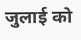जुलाई को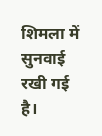शिमला में सुनवाई रखी गई है।